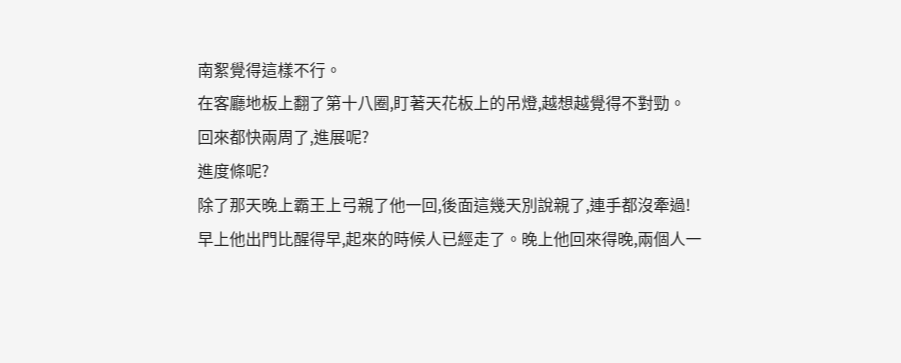南絮覺得這樣不行。
在客廳地板上翻了第十八圈,盯著天花板上的吊燈,越想越覺得不對勁。
回來都快兩周了,進展呢?
進度條呢?
除了那天晚上霸王上弓親了他一回,後面這幾天別說親了,連手都沒牽過!
早上他出門比醒得早,起來的時候人已經走了。晚上他回來得晚,兩個人一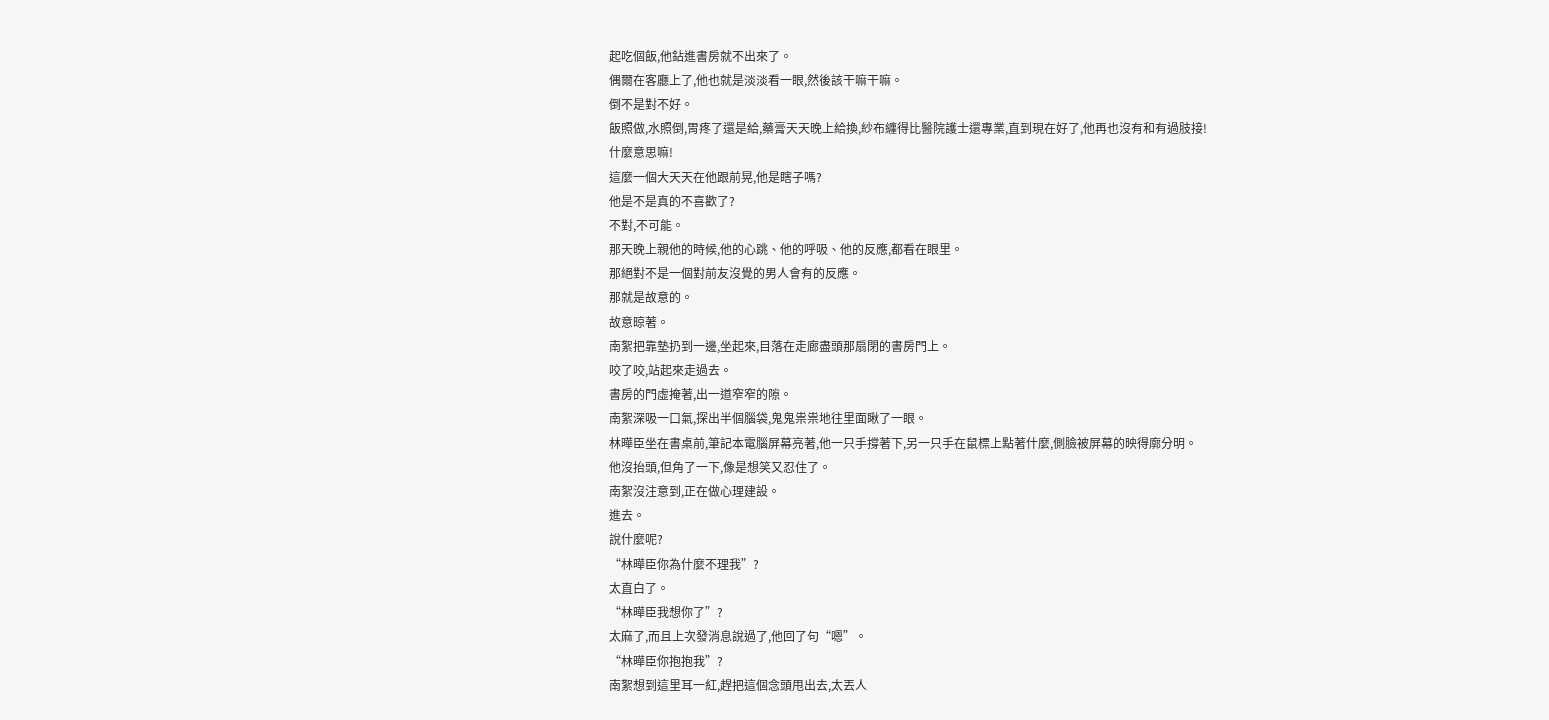起吃個飯,他鉆進書房就不出來了。
偶爾在客廳上了,他也就是淡淡看一眼,然後該干嘛干嘛。
倒不是對不好。
飯照做,水照倒,胃疼了還是給,藥膏天天晚上給換,紗布纏得比醫院護士還專業,直到現在好了,他再也沒有和有過肢接!
什麼意思嘛!
這麼一個大天天在他跟前晃,他是瞎子嗎?
他是不是真的不喜歡了?
不對,不可能。
那天晚上親他的時候,他的心跳、他的呼吸、他的反應,都看在眼里。
那絕對不是一個對前友沒覺的男人會有的反應。
那就是故意的。
故意晾著。
南絮把靠墊扔到一邊,坐起來,目落在走廊盡頭那扇閉的書房門上。
咬了咬,站起來走過去。
書房的門虛掩著,出一道窄窄的隙。
南絮深吸一口氣,探出半個腦袋,鬼鬼祟祟地往里面瞅了一眼。
林曄臣坐在書桌前,筆記本電腦屏幕亮著,他一只手撐著下,另一只手在鼠標上點著什麼,側臉被屏幕的映得廓分明。
他沒抬頭,但角了一下,像是想笑又忍住了。
南絮沒注意到,正在做心理建設。
進去。
說什麼呢?
“林曄臣你為什麼不理我”?
太直白了。
“林曄臣我想你了”?
太麻了,而且上次發消息說過了,他回了句“嗯”。
“林曄臣你抱抱我”?
南絮想到這里耳一紅,趕把這個念頭甩出去,太丟人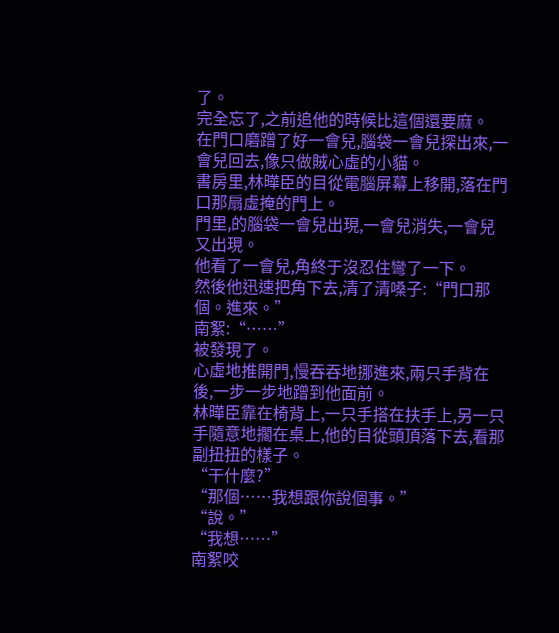了。
完全忘了,之前追他的時候比這個還要麻。
在門口磨蹭了好一會兒,腦袋一會兒探出來,一會兒回去,像只做賊心虛的小貓。
書房里,林曄臣的目從電腦屏幕上移開,落在門口那扇虛掩的門上。
門里,的腦袋一會兒出現,一會兒消失,一會兒又出現。
他看了一會兒,角終于沒忍住彎了一下。
然後他迅速把角下去,清了清嗓子:“門口那個。進來。”
南絮:“……”
被發現了。
心虛地推開門,慢吞吞地挪進來,兩只手背在後,一步一步地蹭到他面前。
林曄臣靠在椅背上,一只手搭在扶手上,另一只手隨意地擱在桌上,他的目從頭頂落下去,看那副扭扭的樣子。
“干什麼?”
“那個……我想跟你說個事。”
“說。”
“我想……”
南絮咬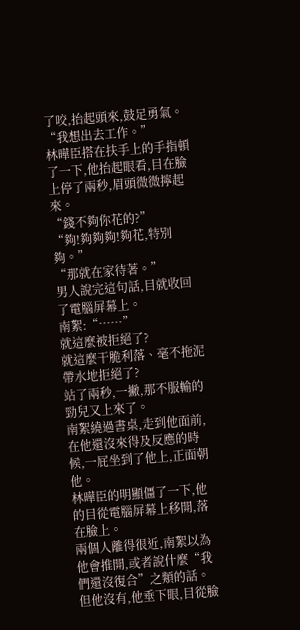了咬,抬起頭來,鼓足勇氣。
“我想出去工作。”
林曄臣搭在扶手上的手指頓了一下,他抬起眼看,目在臉上停了兩秒,眉頭微微擰起來。
“錢不夠你花的?”
“夠!夠夠夠!夠花,特別夠。”
“那就在家待著。”
男人說完這句話,目就收回了電腦屏幕上。
南絮:“……”
就這麼被拒絕了?
就這麼干脆利落、毫不拖泥帶水地拒絕了?
站了兩秒,一撇,那不服輸的勁兒又上來了。
南絮繞過書桌,走到他面前,在他還沒來得及反應的時候,一屁坐到了他上,正面朝他。
林曄臣的明顯僵了一下,他的目從電腦屏幕上移開,落在臉上。
兩個人離得很近,南絮以為他會推開,或者說什麼“我們還沒復合”之類的話。
但他沒有,他垂下眼,目從臉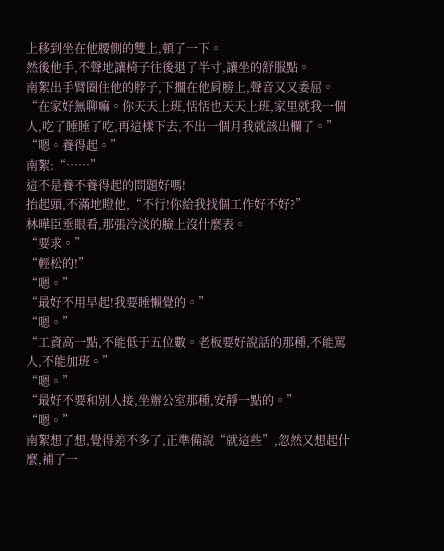上移到坐在他腰側的雙上,頓了一下。
然後他手,不聲地讓椅子往後退了半寸,讓坐的舒服點。
南絮出手臂圈住他的脖子,下擱在他肩膀上,聲音又又委屈。
“在家好無聊嘛。你天天上班,恬恬也天天上班,家里就我一個人,吃了睡睡了吃,再這樣下去,不出一個月我就該出欄了。”
“嗯。養得起。”
南絮:“……”
這不是養不養得起的問題好嗎!
抬起頭,不滿地瞪他,“不行!你給我找個工作好不好?”
林曄臣垂眼看,那張冷淡的臉上沒什麼表。
“要求。”
“輕松的!”
“嗯。”
“最好不用早起!我要睡懶覺的。”
“嗯。”
“工資高一點,不能低于五位數。老板要好說話的那種,不能罵人,不能加班。”
“嗯。”
“最好不要和別人接,坐辦公室那種,安靜一點的。”
“嗯。”
南絮想了想,覺得差不多了,正準備說“就這些”,忽然又想起什麼,補了一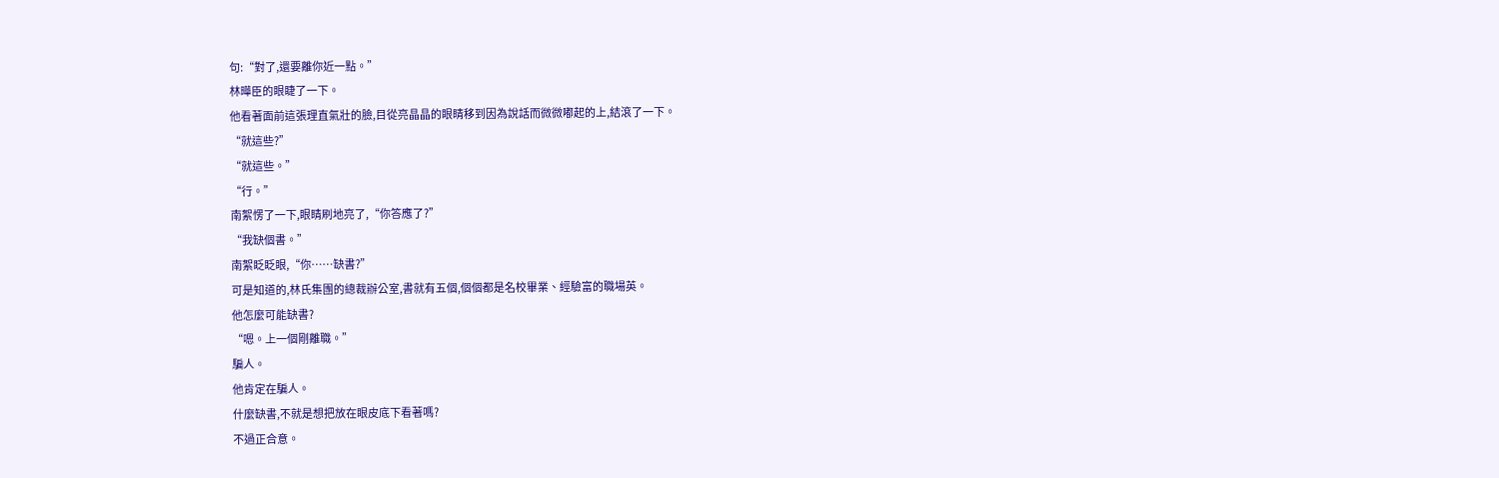句:“對了,還要離你近一點。”
林曄臣的眼睫了一下。
他看著面前這張理直氣壯的臉,目從亮晶晶的眼睛移到因為說話而微微嘟起的上,結滾了一下。
“就這些?”
“就這些。”
“行。”
南絮愣了一下,眼睛刷地亮了,“你答應了?”
“我缺個書。”
南絮眨眨眼,“你……缺書?”
可是知道的,林氏集團的總裁辦公室,書就有五個,個個都是名校畢業、經驗富的職場英。
他怎麼可能缺書?
“嗯。上一個剛離職。”
騙人。
他肯定在騙人。
什麼缺書,不就是想把放在眼皮底下看著嗎?
不過正合意。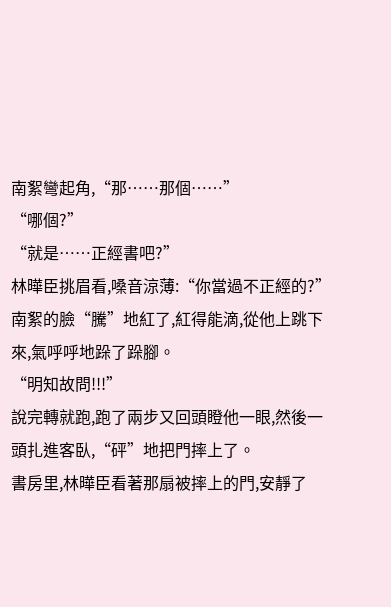南絮彎起角,“那……那個……”
“哪個?”
“就是……正經書吧?”
林曄臣挑眉看,嗓音涼薄:“你當過不正經的?”
南絮的臉“騰”地紅了,紅得能滴,從他上跳下來,氣呼呼地跺了跺腳。
“明知故問!!!”
說完轉就跑,跑了兩步又回頭瞪他一眼,然後一頭扎進客臥,“砰”地把門摔上了。
書房里,林曄臣看著那扇被摔上的門,安靜了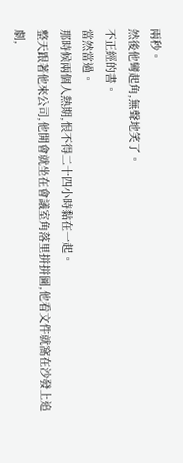兩秒。
然後他彎起角,無聲地笑了。
不正經的書。
當然當過。
那時候兩個人熱期,恨不得二十四小時黏在一起。
整天跟著他來公司,他開會就坐在會議室角落里拼拼圖,他看文件就窩在沙發上追劇,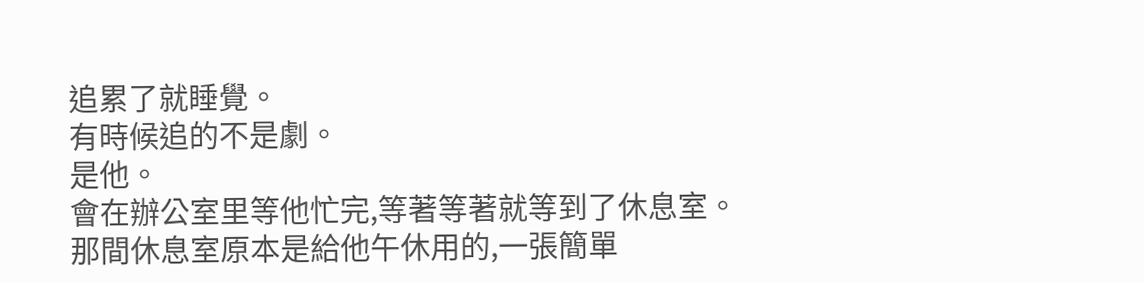追累了就睡覺。
有時候追的不是劇。
是他。
會在辦公室里等他忙完,等著等著就等到了休息室。
那間休息室原本是給他午休用的,一張簡單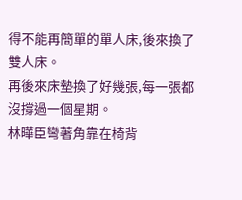得不能再簡單的單人床,後來換了雙人床。
再後來床墊換了好幾張,每一張都沒撐過一個星期。
林曄臣彎著角靠在椅背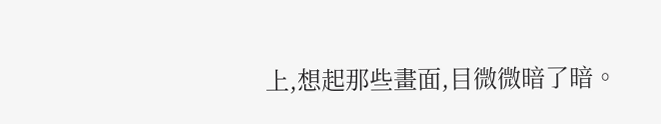上,想起那些畫面,目微微暗了暗。